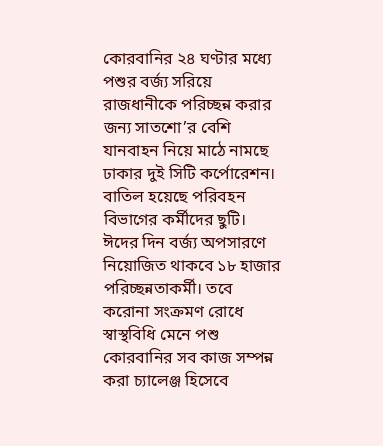কোরবানির ২৪ ঘণ্টার মধ্যে পশুর বর্জ্য সরিয়ে রাজধানীকে পরিচ্ছন্ন করার জন্য সাতশো’র বেশি যানবাহন নিয়ে মাঠে নামছে ঢাকার দুই সিটি কর্পোরেশন। বাতিল হয়েছে পরিবহন বিভাগের কর্মীদের ছুটি।
ঈদের দিন বর্জ্য অপসারণে নিয়োজিত থাকবে ১৮ হাজার পরিচ্ছন্নতাকর্মী। তবে করোনা সংক্রমণ রোধে স্বাস্থবিধি মেনে পশু কোরবানির সব কাজ সম্পন্ন করা চ্যালেঞ্জ হিসেবে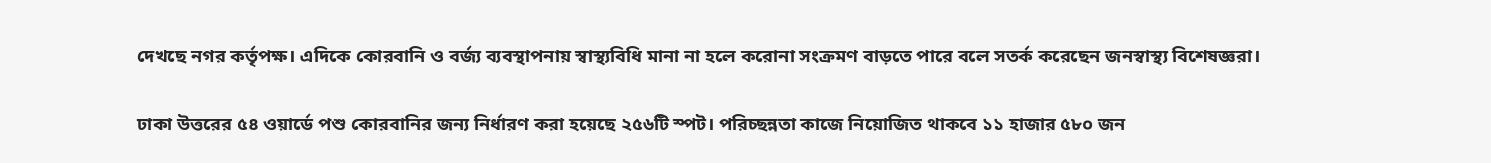দেখছে নগর কর্তৃপক্ষ। এদিকে কোরবানি ও বর্জ্য ব্যবস্থাপনায় স্বাস্থ্যবিধি মানা না হলে করোনা সংক্রমণ বাড়তে পারে বলে সতর্ক করেছেন জনস্বাস্থ্য বিশেষজ্ঞরা।

ঢাকা উত্তরের ৫৪ ওয়ার্ডে পশু কোরবানির জন্য নির্ধারণ করা হয়েছে ২৫৬টি স্পট। পরিচ্ছন্নতা কাজে নিয়োজিত থাকবে ১১ হাজার ৫৮০ জন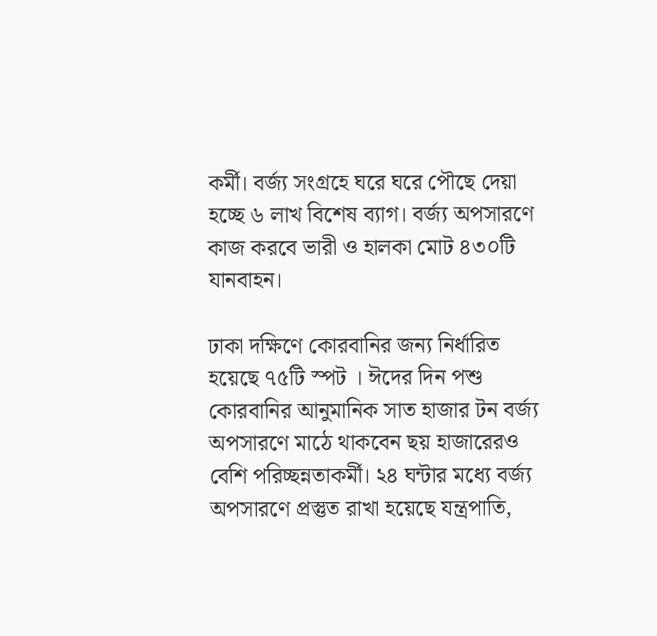কর্মী। বর্জ্য সংগ্রহে ঘরে ঘরে পৌছে দেয়া হচ্ছে ৬ লাখ বিশেষ ব্যাগ। বর্জ্য অপসারণে কাজ করবে ভারী ও হালকা মোট ৪৩০টি যানবাহন।

ঢাকা দক্ষিণে কোরবানির জন্য নির্ধারিত হয়েছে ৭৫টি স্পট । ঈদের দিন পশু কোরবানির আনুমানিক সাত হাজার টন বর্জ্য অপসারণে মাঠে থাকবেন ছয় হাজারেরও বেশি পরিচ্ছন্নতাকর্মী। ২৪ ঘন্টার মধ্যে বর্জ্য অপসারণে প্রস্তুত রাখা হয়েছে যন্ত্রপাতি,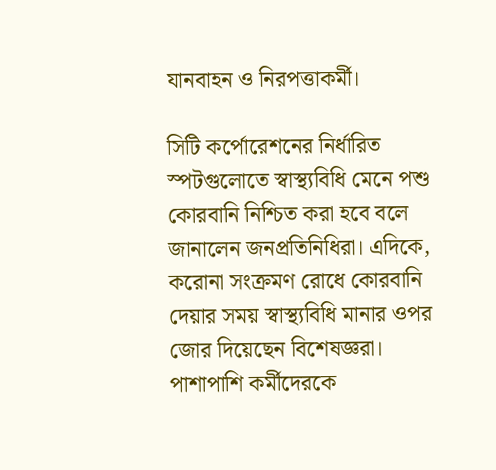যানবাহন ও নিরপত্তাকর্মী।

সিটি কর্পোরেশনের নির্ধারিত স্পটগুলোতে স্বাস্থ্যবিধি মেনে পশু কোরবানি নিশ্চিত করা হবে বলে জানালেন জনপ্রতিনিধিরা। এদিকে, করোনা সংক্রমণ রোধে কোরবানি দেয়ার সময় স্বাস্থ্যবিধি মানার ওপর জোর দিয়েছেন বিশেষজ্ঞরা। পাশাপাশি কর্মীদেরকে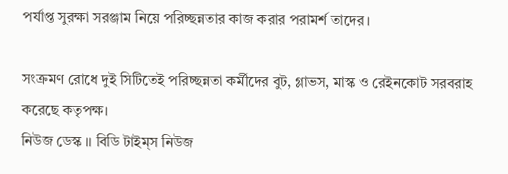পর্যাপ্ত সুরক্ষা সরঞ্জাম নিয়ে পরিচ্ছন্নতার কাজ করার পরামর্শ তাদের।

সংক্রমণ রোধে দুই সিটিতেই পরিচ্ছন্নতা কর্মীদের বুট, গ্লাভস, মাস্ক ও রেইনকোট সরবরাহ করেছে কতৃপক্ষ।
নিউজ ডেস্ক ।। বিডি টাইম্স নিউজ